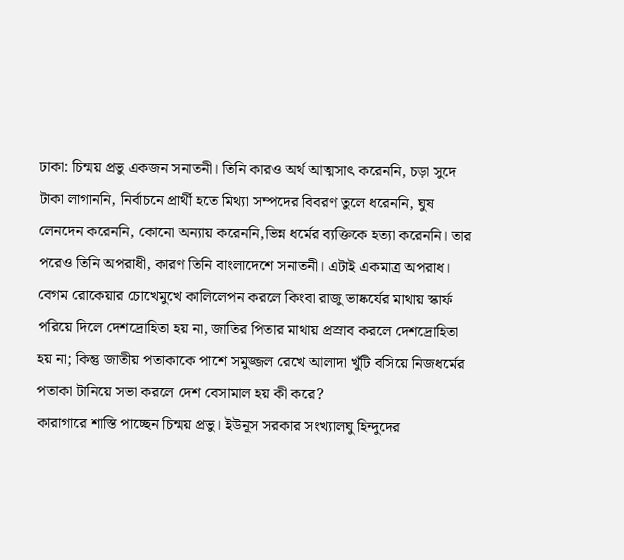ঢাকা: চিন্ময় প্রভু একজন সনাতনী। তিনি কারও অর্থ আত্মসাৎ করেননি, চড়া সুদে টাকা লাগাননি, নির্বাচনে প্রার্থী হতে মিথ্যা সম্পদের বিবরণ তুলে ধরেননি, ঘুষ লেনদেন করেননি, কোনো অন্যায় করেননি,ভিন্ন ধর্মের ব্যক্তিকে হত্যা করেননি। তার পরেও তিনি অপরাধী, কারণ তিনি বাংলাদেশে সনাতনী। এটাই একমাত্র অপরাধ।
বেগম রোকেয়ার চোখেমুখে কালিলেপন করলে কিংবা রাজু ভাষ্কর্যের মাথায় স্কার্ফ পরিয়ে দিলে দেশদ্রোহিতা হয় না, জাতির পিতার মাথায় প্রস্রাব করলে দেশদ্রোহিতা হয় না; কিন্তু জাতীয় পতাকাকে পাশে সমুজ্জল রেখে আলাদা খুঁটি বসিয়ে নিজধর্মের পতাকা টানিয়ে সভা করলে দেশ বেসামাল হয় কী করে?
কারাগারে শাস্তি পাচ্ছেন চিন্ময় প্রভু। ইউনূস সরকার সংখ্যালঘু হিন্দুদের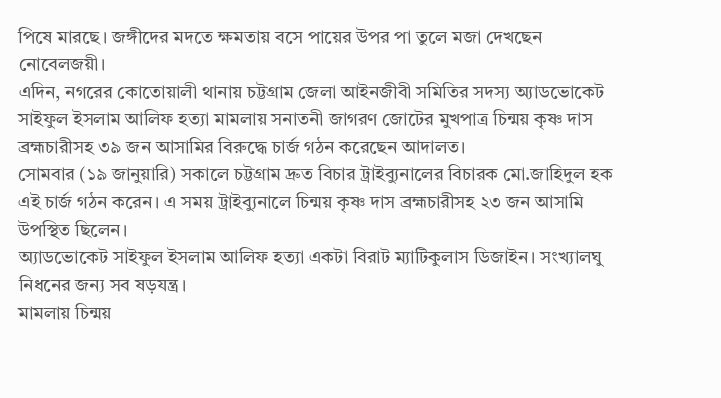পিষে মারছে। জঙ্গীদের মদতে ক্ষমতায় বসে পায়ের উপর পা তুলে মজা দেখছেন নোবেলজয়ী।
এদিন, নগরের কোতোয়ালী থানায় চট্টগ্রাম জেলা আইনজীবী সমিতির সদস্য অ্যাডভোকেট সাইফুল ইসলাম আলিফ হত্যা মামলায় সনাতনী জাগরণ জোটের মুখপাত্র চিন্ময় কৃষ্ণ দাস ব্রহ্মচারীসহ ৩৯ জন আসামির বিরুদ্ধে চার্জ গঠন করেছেন আদালত।
সোমবার (১৯ জানুয়ারি) সকালে চট্টগ্রাম দ্রুত বিচার ট্রাইব্যুনালের বিচারক মো.জাহিদুল হক এই চার্জ গঠন করেন। এ সময় ট্রাইব্যুনালে চিন্ময় কৃষ্ণ দাস ব্রহ্মচারীসহ ২৩ জন আসামি উপস্থিত ছিলেন।
অ্যাডভোকেট সাইফুল ইসলাম আলিফ হত্যা একটা বিরাট ম্যাটিকুলাস ডিজাইন। সংখ্যালঘু নিধনের জন্য সব ষড়যন্ত্র।
মামলায় চিন্ময়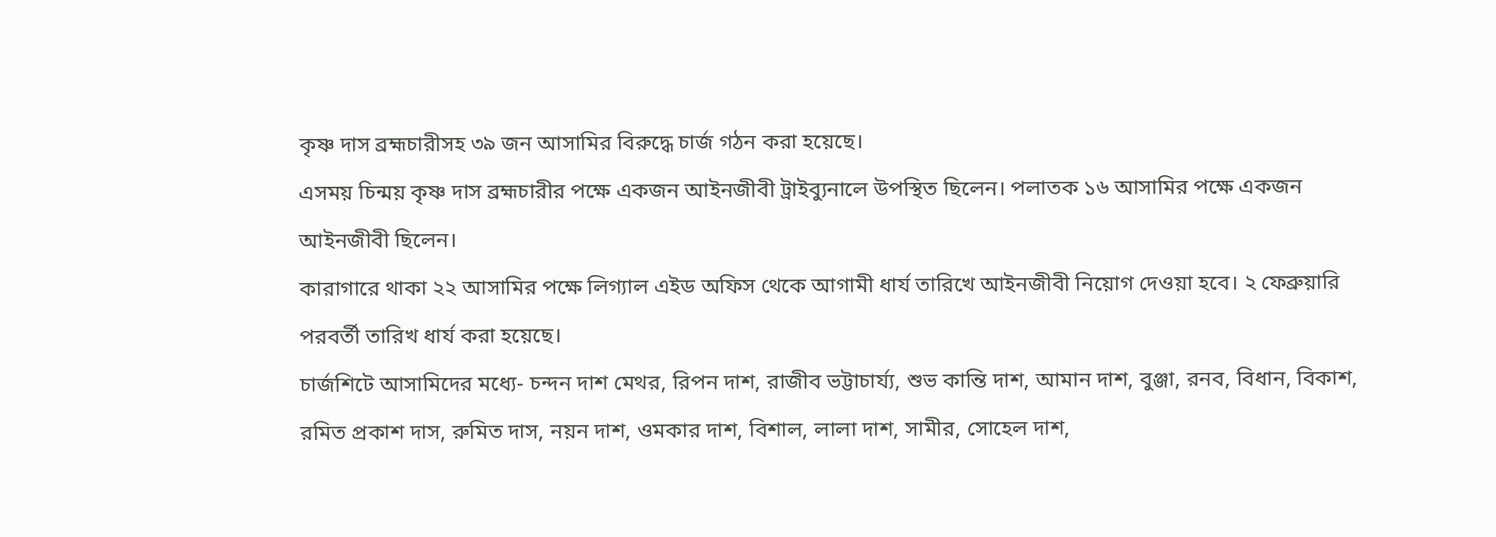কৃষ্ণ দাস ব্রহ্মচারীসহ ৩৯ জন আসামির বিরুদ্ধে চার্জ গঠন করা হয়েছে।
এসময় চিন্ময় কৃষ্ণ দাস ব্রহ্মচারীর পক্ষে একজন আইনজীবী ট্রাইব্যুনালে উপস্থিত ছিলেন। পলাতক ১৬ আসামির পক্ষে একজন আইনজীবী ছিলেন।
কারাগারে থাকা ২২ আসামির পক্ষে লিগ্যাল এইড অফিস থেকে আগামী ধার্য তারিখে আইনজীবী নিয়োগ দেওয়া হবে। ২ ফেব্রুয়ারি পরবর্তী তারিখ ধার্য করা হয়েছে।
চার্জশিটে আসামিদের মধ্যে- চন্দন দাশ মেথর, রিপন দাশ, রাজীব ভট্টাচার্য্য, শুভ কান্তি দাশ, আমান দাশ, বুঞ্জা, রনব, বিধান, বিকাশ, রমিত প্রকাশ দাস, রুমিত দাস, নয়ন দাশ, ওমকার দাশ, বিশাল, লালা দাশ, সামীর, সোহেল দাশ,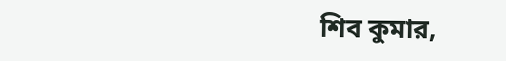শিব কুমার,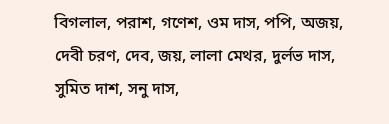বিগলাল, পরাশ, গণেশ, ওম দাস, পপি, অজয়, দেবী চরণ, দেব, জয়, লালা মেথর, দুর্লভ দাস, সুমিত দাশ, সনু দাস,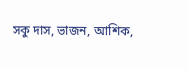সকু দাস, ভাজন, আশিক,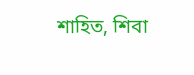শাহিত, শিবা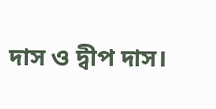দাস ও দ্বীপ দাস।